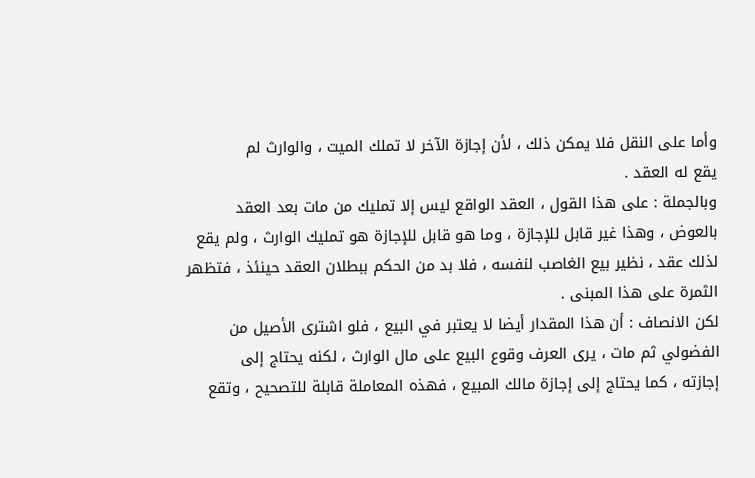وأما على النقل فلا يمكن ذلك ، لأن إجازة الآخر لا تملك الميت ، والوارث لم
يقع له العقد .
وبالجملة : على هذا القول ، العقد الواقع ليس إلا تمليك من مات بعد العقد
بالعوض ، وهذا غير قابل للإجازة ، وما هو قابل للإجازة هو تمليك الوارث ، ولم يقع
لذلك عقد ، نظير بيع الغاصب لنفسه ، فلا بد من الحكم ببطلان العقد حينئذ ، فتظهر
الثمرة على هذا المبنى .
لكن الانصاف : أن هذا المقدار أيضا لا يعتبر في البيع ، فلو اشترى الأصيل من
الفضولي ثم مات ، يرى العرف وقوع البيع على مال الوارث ، لكنه يحتاج إلى
إجازته ، كما يحتاج إلى إجازة مالك المبيع ، فهذه المعاملة قابلة للتصحيح ، وتقع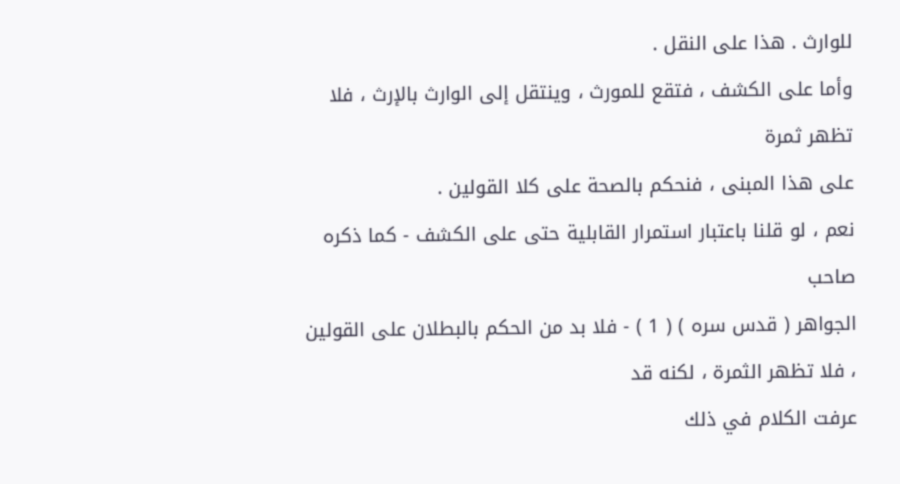للوارث . هذا على النقل .
وأما على الكشف ، فتقع للمورث ، وينتقل إلى الوارث بالإرث ، فلا تظهر ثمرة
على هذا المبنى ، فنحكم بالصحة على كلا القولين .
نعم ، لو قلنا باعتبار استمرار القابلية حتى على الكشف - كما ذكره صاحب
الجواهر ( قدس سره ) ( 1 ) - فلا بد من الحكم بالبطلان على القولين ، فلا تظهر الثمرة ، لكنه قد
عرفت الكلام في ذلك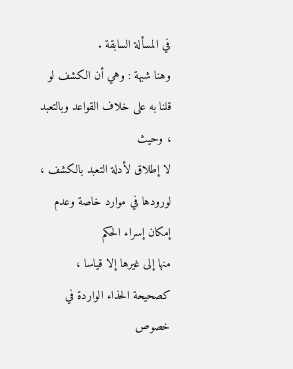في المسألة السابقة .
وهنا شبهة : وهي أن الكشف لو قلنا به على خلاف القواعد وبالتعبد ، وحيث
لا إطلاق لأدلة التعبد بالكشف ، لورودها في موارد خاصة وعدم إمكان إسراء الحكم
منها إلى غيرها إلا قياسا ، كصحيحة الحذاء الواردة في خصوص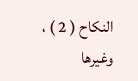النكاح ( 2 ) ، وغيرها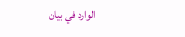الوارد في بيان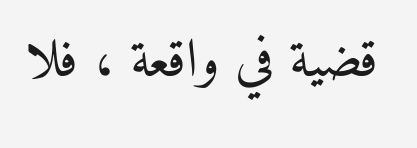قضية في واقعة ، فلا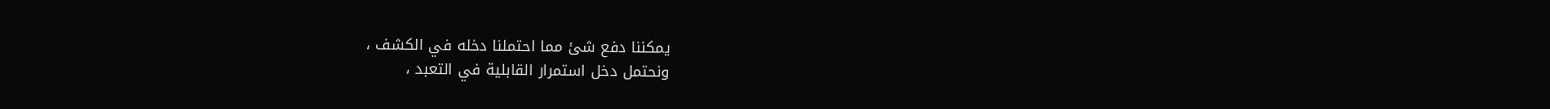يمكننا دفع شئ مما احتملنا دخله في الكشف ،
ونحتمل دخل استمرار القابلية في التعبد ،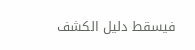فيسقط دليل الكشف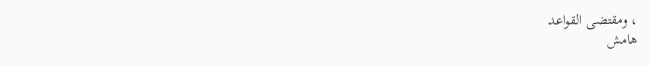، ومقتضى القواعد
هامش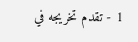1 - تقدم تخريجه في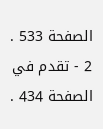الصفحة 533 .
2 - تقدم في الصفحة 434 .